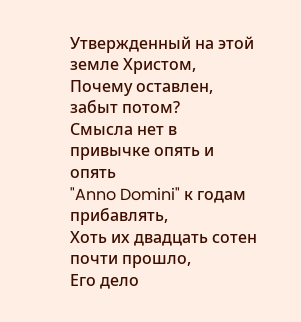Утвержденный на этой земле Христом,
Почему оставлен, забыт потом?
Смысла нет в привычке опять и опять
"Anno Domini" к годам прибавлять,
Хоть их двадцать сотен почти прошло,
Его дело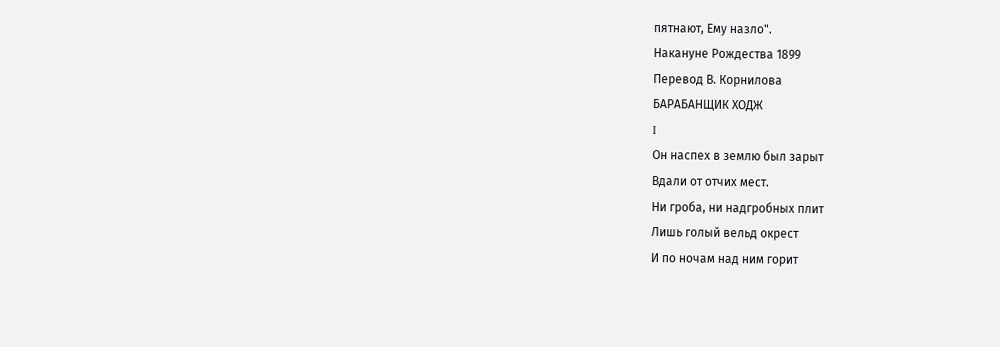пятнают, Ему назло".
Накануне Рождества 1899
Перевод В. Корнилова
БАРАБАНЩИК ХОДЖ
I
Он наспех в землю был зарыт
Вдали от отчих мест.
Ни гроба, ни надгробных плит
Лишь голый вельд окрест
И по ночам над ним горит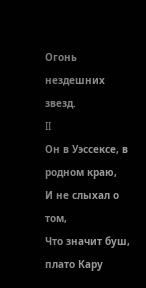Огонь нездешних звезд.
II
Он в Уэссексе, в родном краю,
И не слыхал о том,
Что значит буш, плато Кару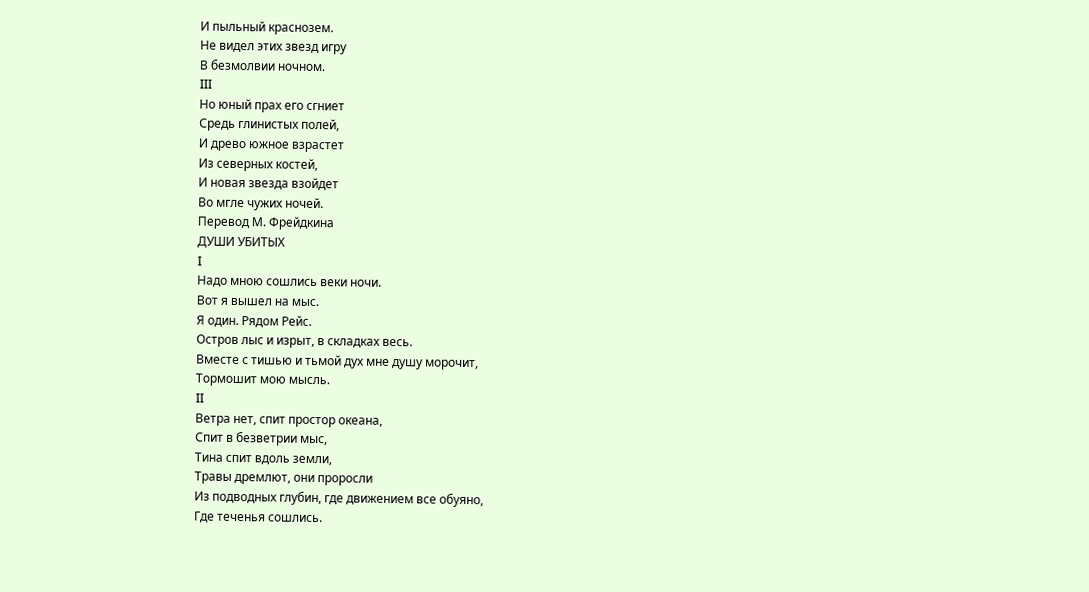И пыльный краснозем.
Не видел этих звезд игру
В безмолвии ночном.
III
Но юный прах его сгниет
Средь глинистых полей,
И древо южное взрастет
Из северных костей,
И новая звезда взойдет
Во мгле чужих ночей.
Перевод М. Фрейдкина
ДУШИ УБИТЫХ
I
Надо мною сошлись веки ночи.
Вот я вышел на мыс.
Я один. Рядом Рейс.
Остров лыс и изрыт, в складках весь.
Вместе с тишью и тьмой дух мне душу морочит,
Тормошит мою мысль.
II
Ветра нет, спит простор океана,
Спит в безветрии мыс,
Тина спит вдоль земли,
Травы дремлют, они проросли
Из подводных глубин, где движением все обуяно,
Где теченья сошлись.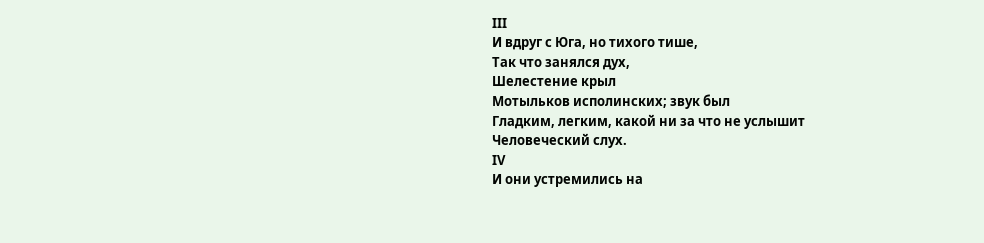III
И вдруг с Юга, но тихого тише,
Так что занялся дух,
Шелестение крыл
Мотыльков исполинских; звук был
Гладким, легким, какой ни за что не услышит
Человеческий слух.
IV
И они устремились на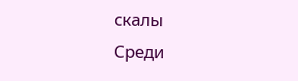скалы
Среди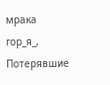мрака гор_я_,
Потерявшие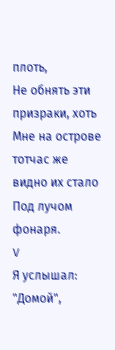плоть,
Не обнять эти призраки, хоть
Мне на острове тотчас же видно их стало
Под лучом фонаря.
V
Я услышал: "Домой",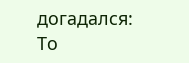догадался:
То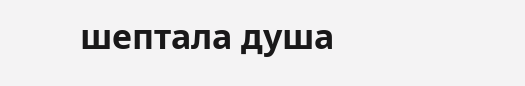шептала душа